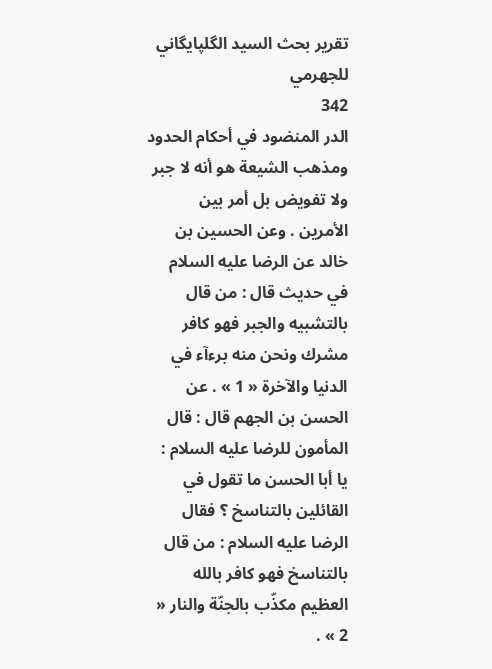تقرير بحث السيد الگلپايگاني للجهرمي
342
الدر المنضود في أحكام الحدود
ومذهب الشيعة هو أنه لا جبر ولا تفويض بل أمر بين الأمرين . وعن الحسين بن خالد عن الرضا عليه السلام في حديث قال : من قال بالتشبيه والجبر فهو كافر مشرك ونحن منه برءآء في الدنيا والآخرة « 1 » . عن الحسن بن الجهم قال : قال المأمون للرضا عليه السلام : يا أبا الحسن ما تقول في القائلين بالتناسخ ؟ فقال الرضا عليه السلام : من قال بالتناسخ فهو كافر بالله العظيم مكذّب بالجنّة والنار « 2 » .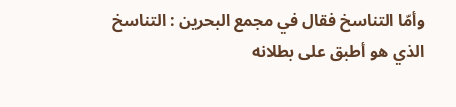وأمّا التناسخ فقال في مجمع البحرين : التناسخ الذي هو أطبق على بطلانه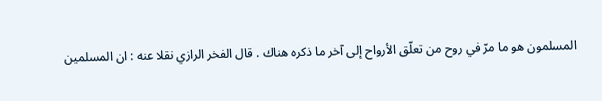المسلمون هو ما مرّ في روح من تعلّق الأرواح إلى آخر ما ذكره هناك . قال الفخر الرازي نقلا عنه : ان المسلمين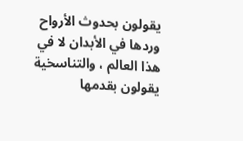يقولون بحدوث الأرواح وردها في الأبدان لا في هذا العالم ، والتناسخية يقولون بقدمها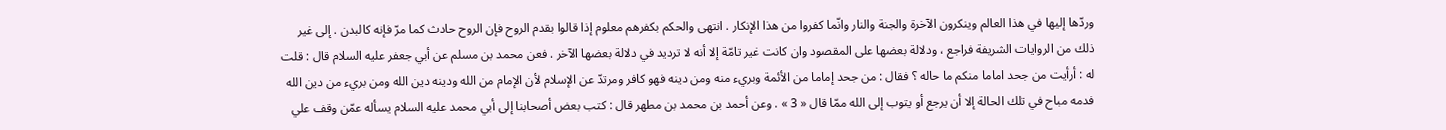وردّها إليها في هذا العالم وينكرون الآخرة والجنة والنار وانّما كفروا من هذا الإنكار . انتهى والحكم بكفرهم معلوم إذا قالوا بقدم الروح فإن الروح حادث كما مرّ فإنه كالبدن . إلى غير ذلك من الروايات الشريفة فراجع ، ودلالة بعضها على المقصود وان كانت غير تامّة إلا أنه لا ترديد في دلالة بعضها الآخر . فعن محمد بن مسلم عن أبي جعفر عليه السلام قال : قلت له : أرأيت من جحد اماما منكم ما حاله ؟ فقال : من جحد إماما من الأئمة وبريء منه ومن دينه فهو كافر ومرتدّ عن الإسلام لأن الإمام من الله ودينه دين الله ومن بريء من دين الله فدمه مباح في تلك الحالة إلا أن يرجع أو يتوب إلى الله ممّا قال « 3 » . وعن أحمد بن محمد بن مطهر قال : كتب بعض أصحابنا إلى أبي محمد عليه السلام يسأله عمّن وقف علي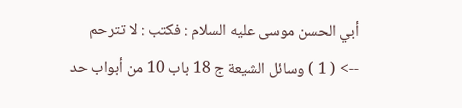أبي الحسن موسى عليه السلام : فكتب : لا تترحم
--> ( 1 ) وسائل الشيعة ج 18 باب 10 من أبواب حد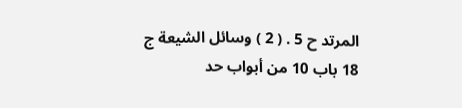المرتد ح 5 . ( 2 ) وسائل الشيعة ج 18 باب 10 من أبواب حد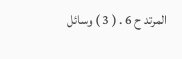المرتد ح 6 . ( 3 ) وسائل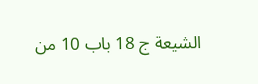الشيعة ج 18 باب 10 من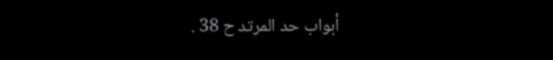أبواب حد المرتد ح 38 .